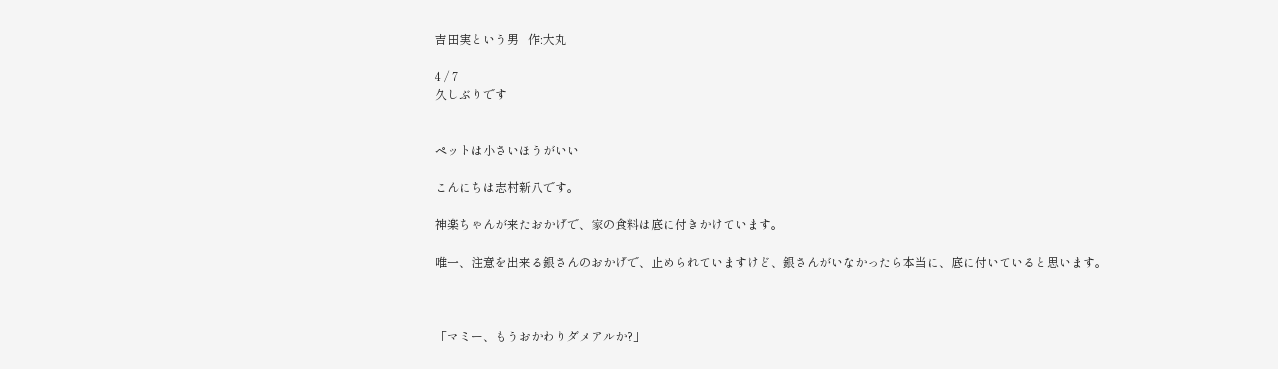吉田実という男   作:大丸

4 / 7
久しぶりです


ペットは小さいほうがいい

こんにちは志村新八です。

神楽ちゃんが来たおかげで、家の食料は底に付きかけています。

唯一、注意を出来る銀さんのおかげで、止められていますけど、銀さんがいなかったら本当に、底に付いていると思います。



「マミー、もうおかわりダメアルか?」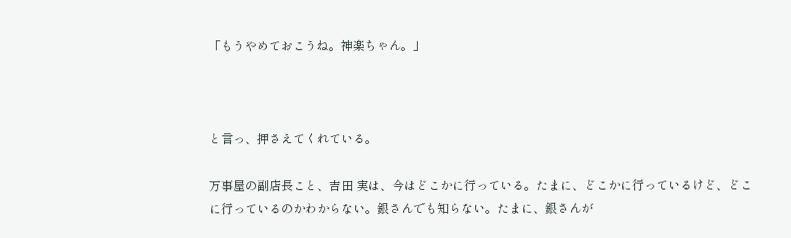「もうやめておこうね。神楽ちゃん。」



と言っ、押さえてくれている。

万事屋の副店長こと、吉田 実は、今はどこかに行っている。たまに、どこかに行っているけど、どこに行っているのかわからない。銀さんでも知らない。たまに、銀さんが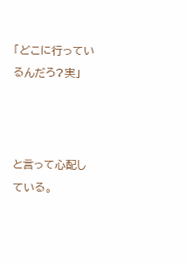「どこに行っているんだろ?実」



と言って心配している。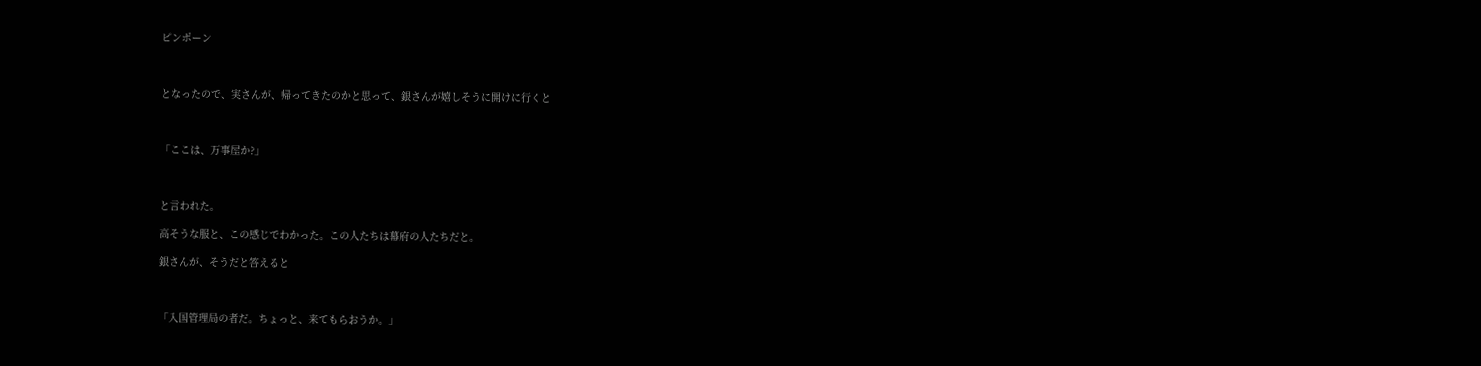ピンポーン



となったので、実さんが、帰ってきたのかと思って、銀さんが嬉しそうに開けに行くと



「ここは、万事屋か?」



と言われた。

高そうな服と、この感じでわかった。この人たちは幕府の人たちだと。

銀さんが、そうだと答えると



「入国管理局の者だ。ちょっと、来てもらおうか。」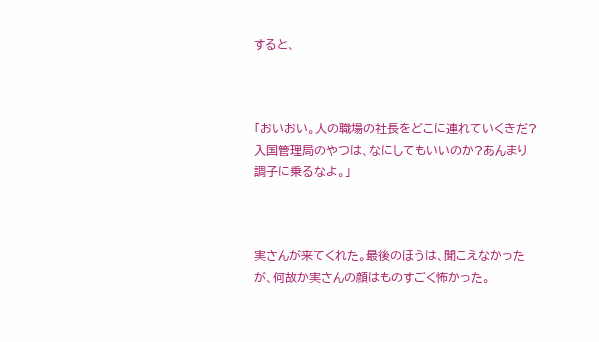すると、



「おいおい。人の職場の社長をどこに連れていくきだ?入国管理局のやつは、なにしてもいいのか?あんまり調子に乗るなよ。」



実さんが来てくれた。最後のほうは、聞こえなかったが、何故か実さんの顔はものすごく怖かった。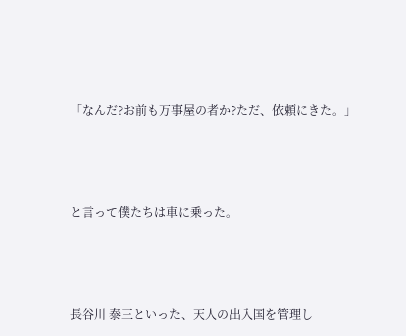「なんだ?お前も万事屋の者か?ただ、依頼にきた。」



と言って僕たちは車に乗った。



長谷川 泰三といった、天人の出入国を管理し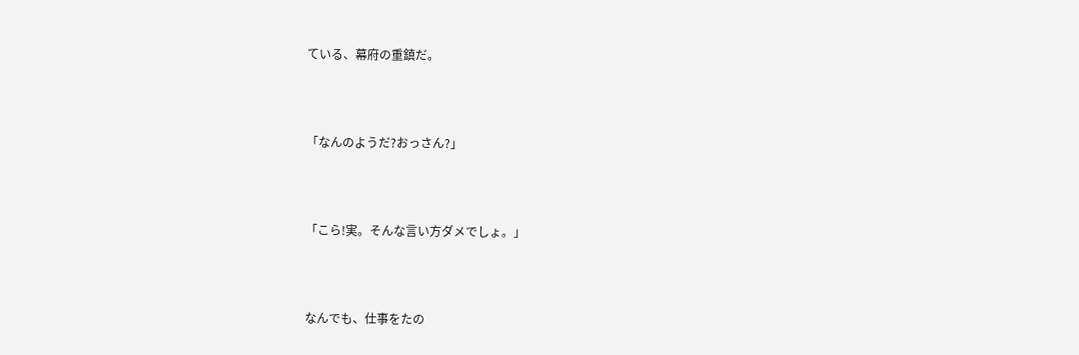ている、幕府の重鎮だ。



「なんのようだ?おっさん?」



「こら!実。そんな言い方ダメでしょ。」



なんでも、仕事をたの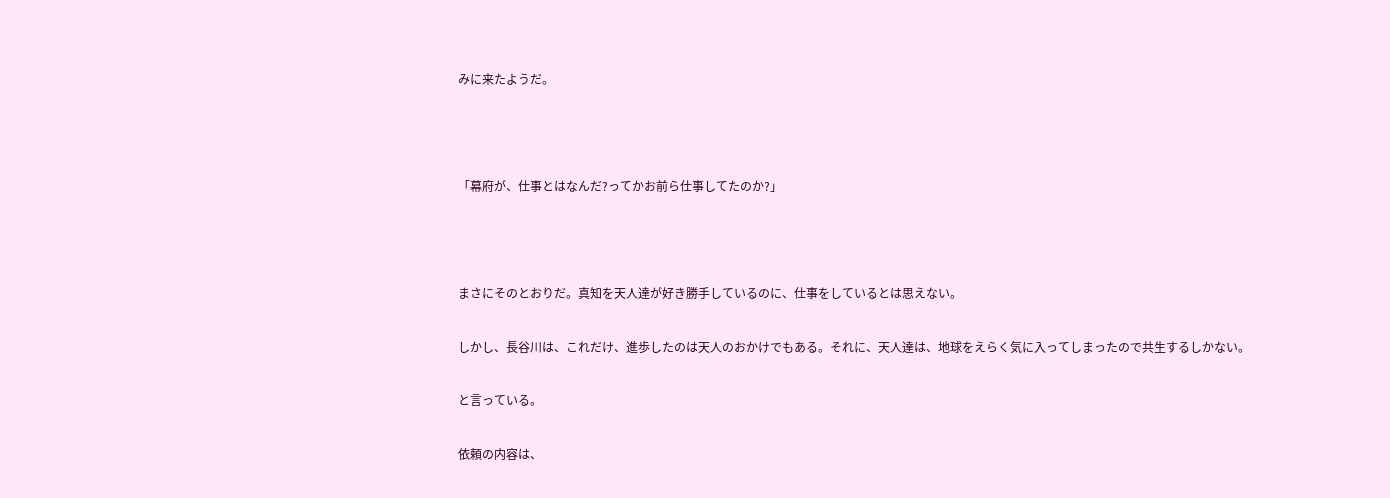みに来たようだ。



「幕府が、仕事とはなんだ?ってかお前ら仕事してたのか?」



まさにそのとおりだ。真知を天人達が好き勝手しているのに、仕事をしているとは思えない。

しかし、長谷川は、これだけ、進歩したのは天人のおかけでもある。それに、天人達は、地球をえらく気に入ってしまったので共生するしかない。

と言っている。

依頼の内容は、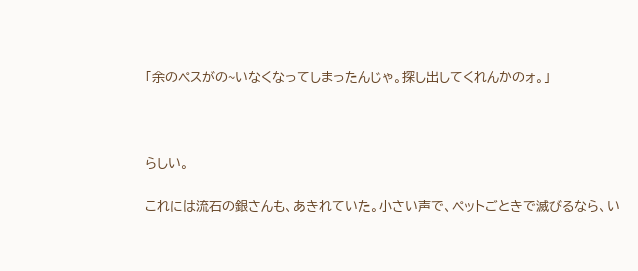「余のペスがの~いなくなってしまったんじゃ。探し出してくれんかのォ。」



らしい。

これには流石の銀さんも、あきれていた。小さい声で、ペットごときで滅びるなら、い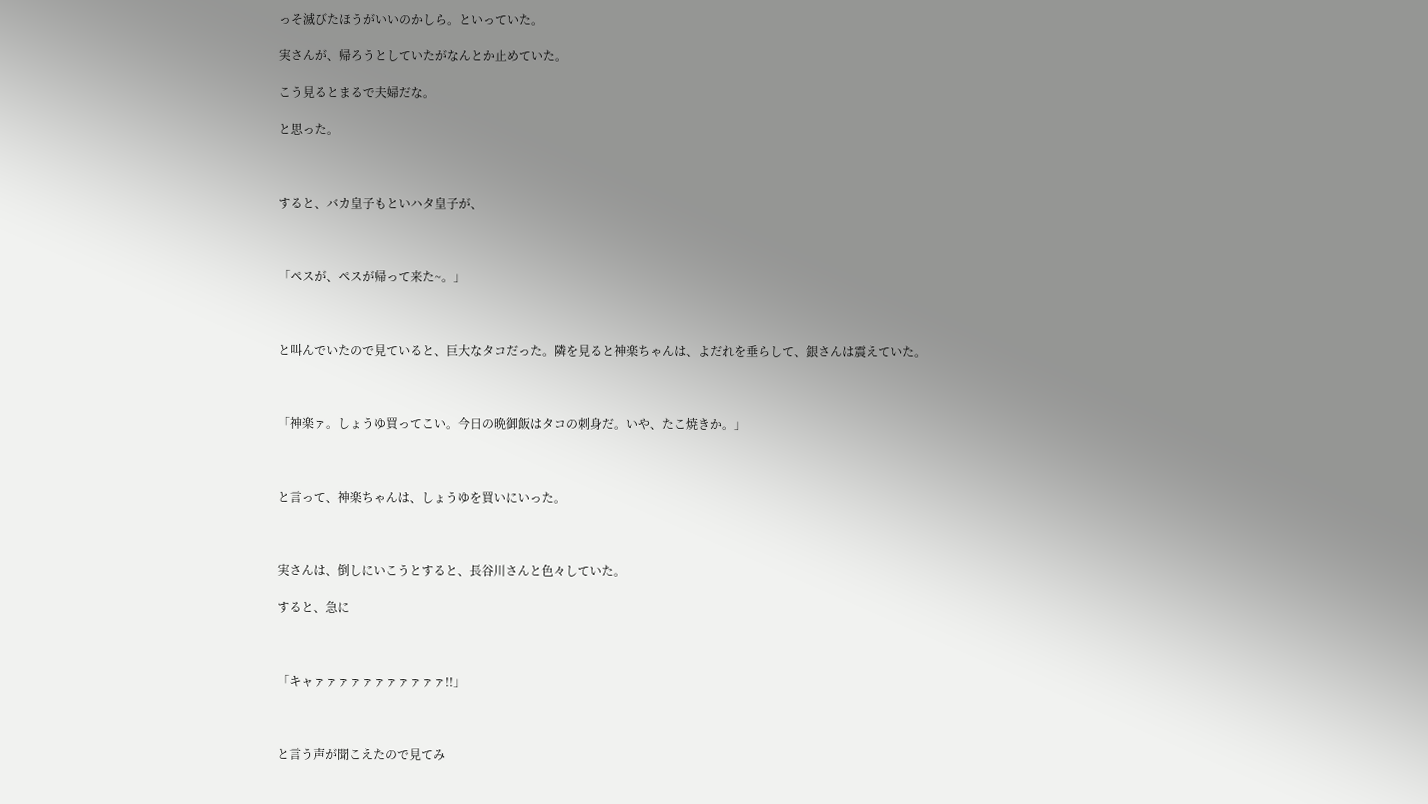っそ滅びたほうがいいのかしら。といっていた。

実さんが、帰ろうとしていたがなんとか止めていた。

こう見るとまるで夫婦だな。

と思った。



すると、バカ皇子もといハタ皇子が、



「ペスが、ペスが帰って来た~。」



と叫んでいたので見ていると、巨大なタコだった。隣を見ると神楽ちゃんは、よだれを垂らして、銀さんは震えていた。



「神楽ァ。しょうゆ買ってこい。今日の晩御飯はタコの刺身だ。いや、たこ焼きか。」



と言って、神楽ちゃんは、しょうゆを買いにいった。



実さんは、倒しにいこうとすると、長谷川さんと色々していた。

すると、急に



「キャァァァァァァァァァァァ!!」



と言う声が聞こえたので見てみ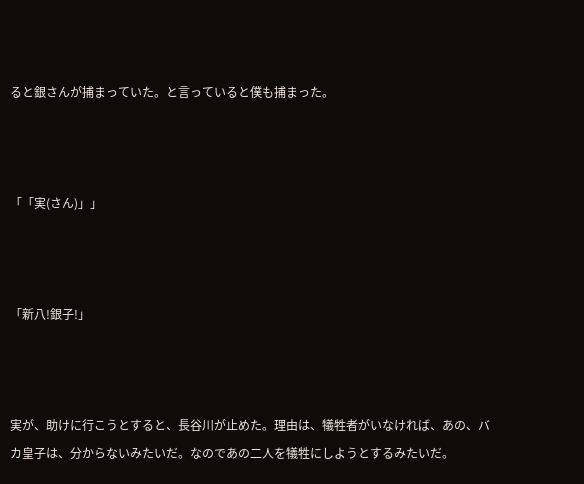ると銀さんが捕まっていた。と言っていると僕も捕まった。



「「実(さん)」」



「新八!銀子!」



実が、助けに行こうとすると、長谷川が止めた。理由は、犠牲者がいなければ、あの、バカ皇子は、分からないみたいだ。なのであの二人を犠牲にしようとするみたいだ。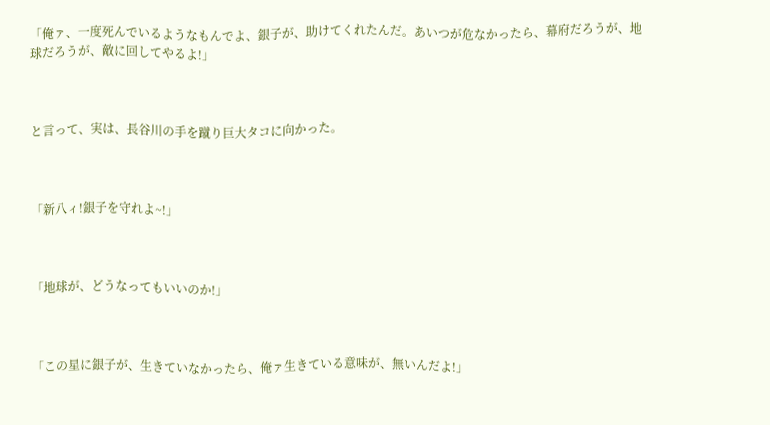「俺ァ、一度死んでいるようなもんでよ、銀子が、助けてくれたんだ。あいつが危なかったら、幕府だろうが、地球だろうが、敵に回してやるよ!」



と言って、実は、長谷川の手を蹴り巨大タコに向かった。



「新八ィ!銀子を守れよ~!」



「地球が、どうなってもいいのか!」



「この星に銀子が、生きていなかったら、俺ァ生きている意味が、無いんだよ!」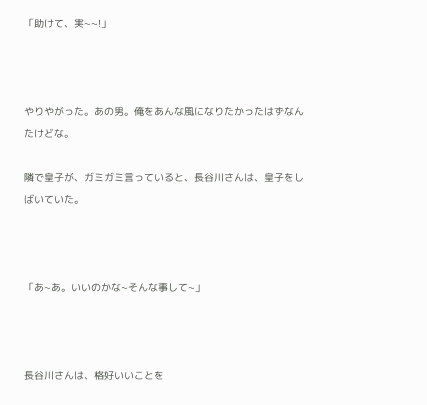「助けて、実~~!」



やりやがった。あの男。俺をあんな風になりたかったはずなんたけどな。

隣で皇子が、ガミガミ言っていると、長谷川さんは、皇子をしばいていた。



「あ~あ。いいのかな~そんな事して~」



長谷川さんは、格好いいことを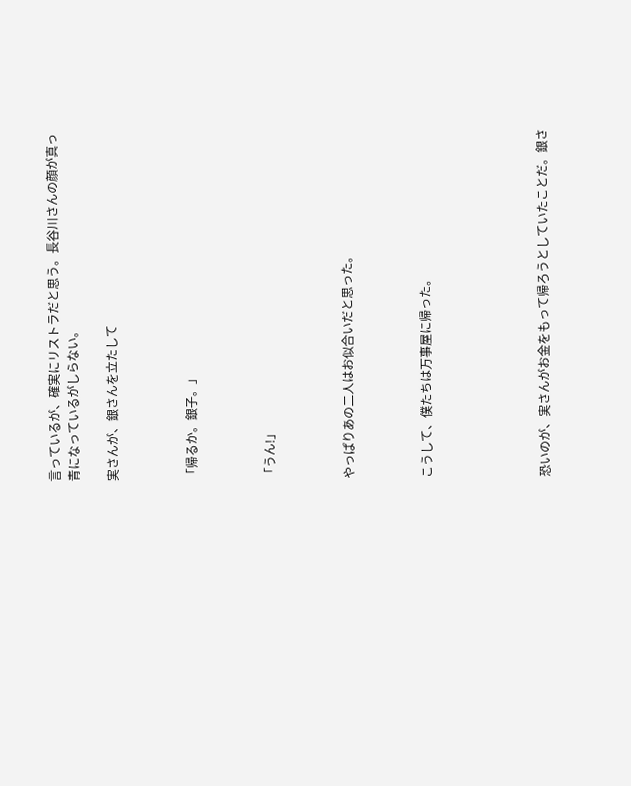言っているが、確実にリストラだと思う。長谷川さんの顔が真っ青になっているがしらない。

実さんが、銀さんを立たして



「帰るか。銀子。」



「うん!」



やっぱりあの二人はお似合いだと思った。



こうして、僕たちは万事屋に帰った。





恐いのが、実さんがお金をもって帰ろうとしていたことだ。銀さ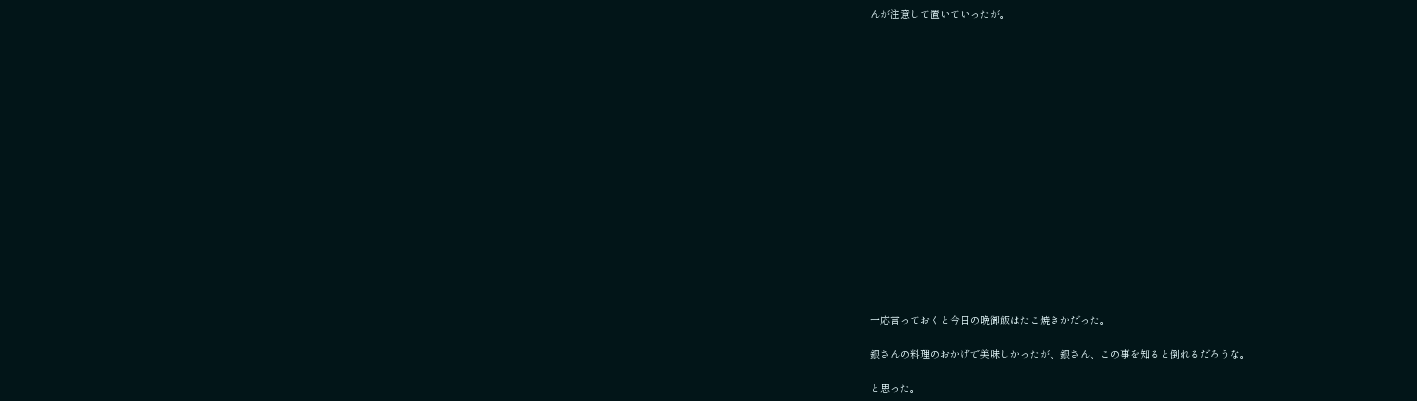んが注意して置いていったが。

















一応言っておくと今日の晩御飯はたこ焼きかだった。

銀さんの料理のおかげで美味しかったが、銀さん、この事を知ると倒れるだろうな。

と思った。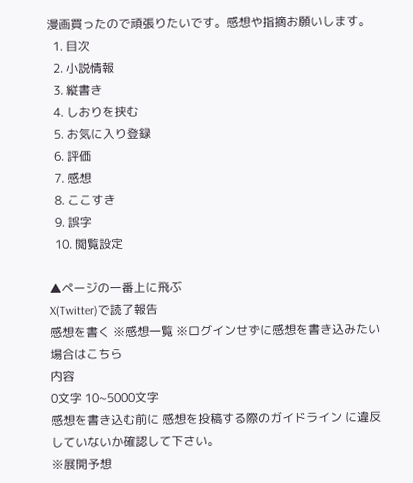漫画買ったので頑張りたいです。感想や指摘お願いします。
  1. 目次
  2. 小説情報
  3. 縦書き
  4. しおりを挟む
  5. お気に入り登録
  6. 評価
  7. 感想
  8. ここすき
  9. 誤字
  10. 閲覧設定

▲ページの一番上に飛ぶ
X(Twitter)で読了報告
感想を書く ※感想一覧 ※ログインせずに感想を書き込みたい場合はこちら
内容
0文字 10~5000文字
感想を書き込む前に 感想を投稿する際のガイドライン に違反していないか確認して下さい。
※展開予想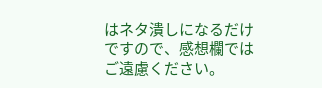はネタ潰しになるだけですので、感想欄ではご遠慮ください。